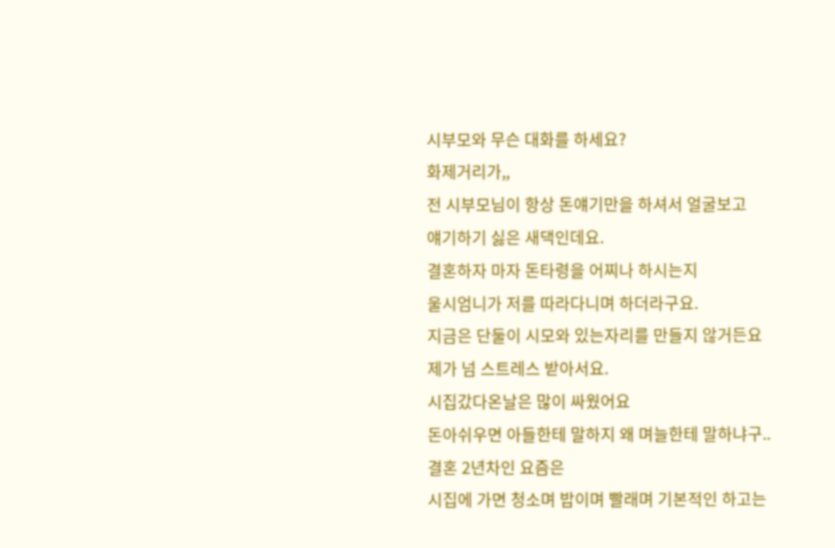시부모와 무슨 대화를 하세요?
화제거리가,,
전 시부모님이 항상 돈얘기만을 하셔서 얼굴보고
얘기하기 싫은 새댁인데요.
결혼하자 마자 돈타령을 어찌나 하시는지
울시엄니가 저를 따라다니며 하더라구요.
지금은 단둘이 시모와 있는자리를 만들지 않거든요
제가 넘 스트레스 받아서요.
시집갔다온날은 많이 싸웠어요
돈아쉬우면 아들한테 말하지 왜 며늘한테 말하냐구..
결혼 2년차인 요즘은
시집에 가면 청소며 밥이며 빨래며 기본적인 하고는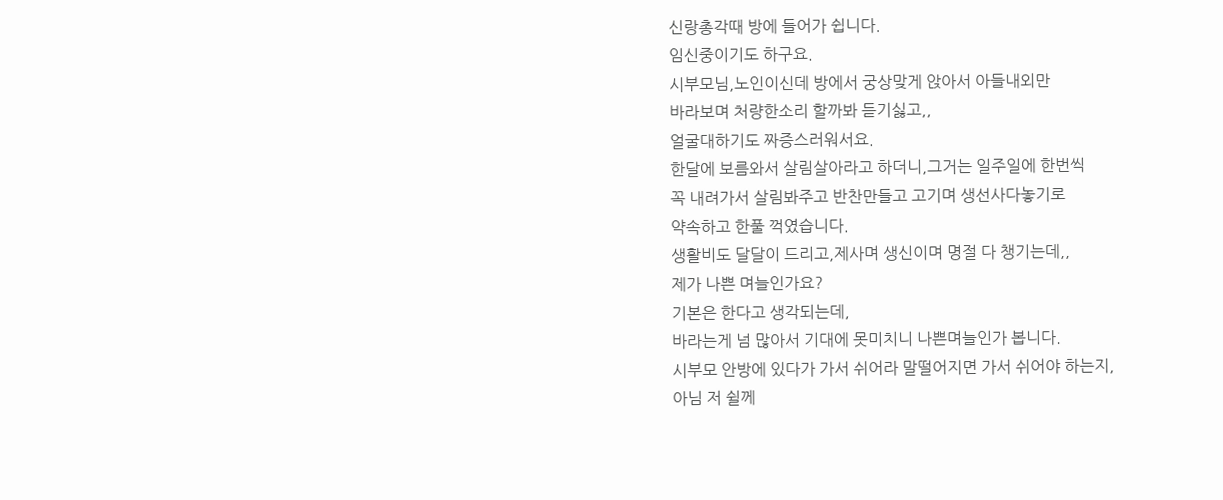신랑총각때 방에 들어가 쉽니다.
임신중이기도 하구요.
시부모님,노인이신데 방에서 궁상맞게 앉아서 아들내외만
바라보며 처량한소리 할까봐 듣기싫고,,
얼굴대하기도 짜증스러워서요.
한달에 보름와서 살림살아라고 하더니,그거는 일주일에 한번씩
꼭 내려가서 살림봐주고 반찬만들고 고기며 생선사다놓기로
약속하고 한풀 꺽였습니다.
생활비도 달달이 드리고,제사며 생신이며 명절 다 챙기는데,,
제가 나쁜 며늘인가요?
기본은 한다고 생각되는데,
바라는게 넘 많아서 기대에 못미치니 나쁜며늘인가 봅니다.
시부모 안방에 있다가 가서 쉬어라 말떨어지면 가서 쉬어야 하는지,
아님 저 쉴께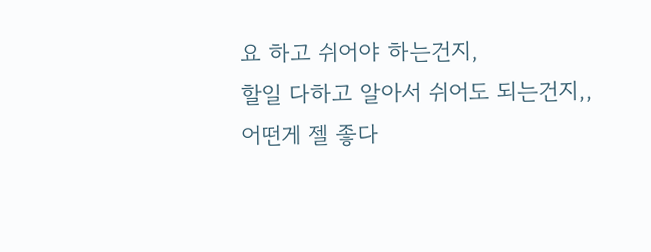요 하고 쉬어야 하는건지,
할일 다하고 알아서 쉬어도 되는건지,,
어떤게 젤 좋다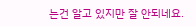는건 알고 있지만 잘 안되네요.